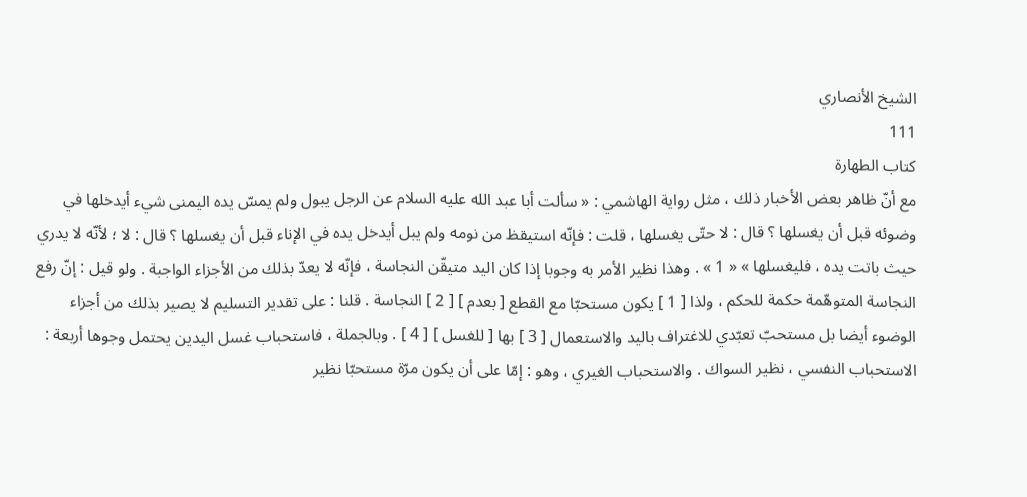الشيخ الأنصاري
111
كتاب الطهارة
مع أنّ ظاهر بعض الأخبار ذلك ، مثل رواية الهاشمي : « سألت أبا عبد الله عليه السلام عن الرجل يبول ولم يمسّ يده اليمنى شيء أيدخلها في وضوئه قبل أن يغسلها ؟ قال : لا حتّى يغسلها ، قلت : فإنّه استيقظ من نومه ولم يبل أيدخل يده في الإناء قبل أن يغسلها ؟ قال : لا ؛ لأنّه لا يدري حيث باتت يده ، فليغسلها » « 1 » . وهذا نظير الأمر به وجوبا إذا كان اليد متيقّن النجاسة ، فإنّه لا يعدّ بذلك من الأجزاء الواجبة . ولو قيل : إنّ رفع النجاسة المتوهّمة حكمة للحكم ، ولذا [ 1 ] يكون مستحبّا مع القطع [ بعدم ] [ 2 ] النجاسة . قلنا : على تقدير التسليم لا يصير بذلك من أجزاء الوضوء أيضا بل مستحبّ تعبّدي للاغتراف باليد والاستعمال [ 3 ] بها [ للغسل ] [ 4 ] . وبالجملة ، فاستحباب غسل اليدين يحتمل وجوها أربعة : الاستحباب النفسي ، نظير السواك . والاستحباب الغيري ، وهو : إمّا على أن يكون مرّة مستحبّا نظير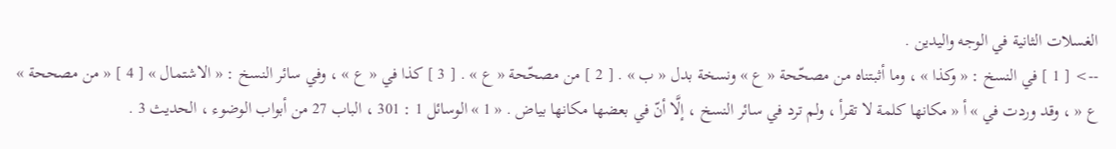الغسلات الثانية في الوجه واليدين .
--> [ 1 ] في النسخ : « وكذا » ، وما أثبتناه من مصحّحة « ع » ونسخة بدل « ب » . [ 2 ] من مصحّحة « ع » . [ 3 ] كذا في « ع » ، وفي سائر النسخ : « الاشتمال » [ 4 ] « من مصححة » ع « ، وقد وردت في » أ « مكانها كلمة لا تقرأ ، ولم ترد في سائر النسخ ، إلَّا أنّ في بعضها مكانها بياض . « 1 » الوسائل 1 : 301 ، الباب 27 من أبواب الوضوء ، الحديث 3 .